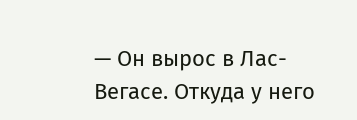— Он вырос в Лас-Вегасе. Откуда у него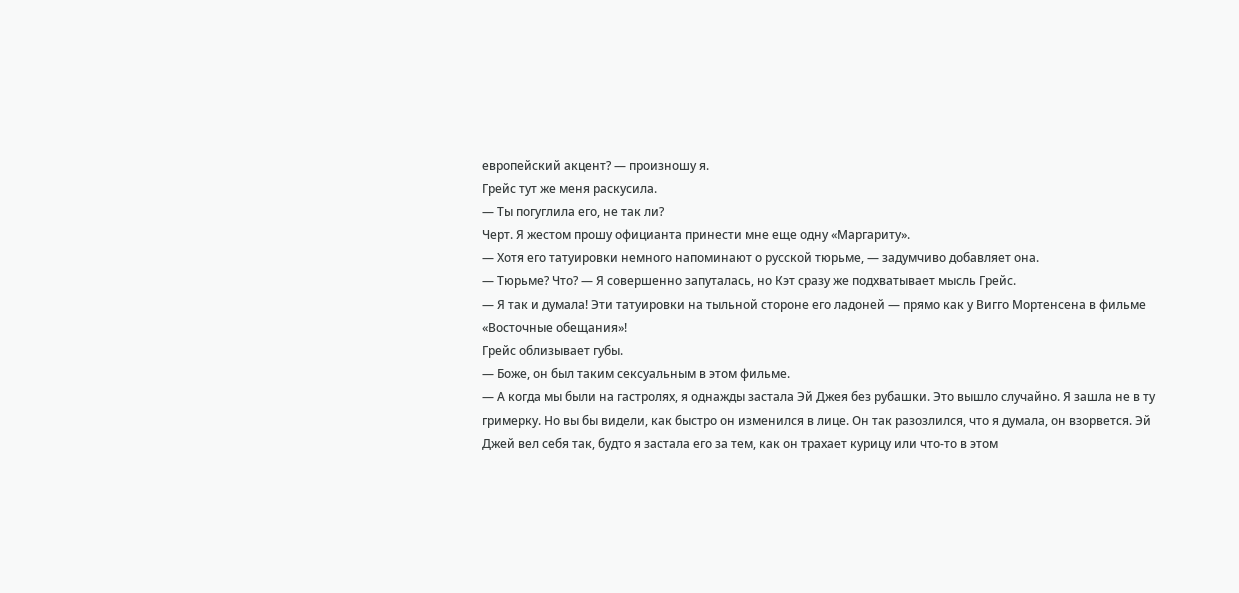европейский акцент? — произношу я.
Грейс тут же меня раскусила.
— Ты погуглила его, не так ли?
Черт. Я жестом прошу официанта принести мне еще одну «Маргариту».
— Хотя его татуировки немного напоминают о русской тюрьме, — задумчиво добавляет она.
— Тюрьме? Что? — Я совершенно запуталась, но Кэт сразу же подхватывает мысль Грейс.
— Я так и думала! Эти татуировки на тыльной стороне его ладоней — прямо как у Вигго Мортенсена в фильме «Восточные обещания»!
Грейс облизывает губы.
— Боже, он был таким сексуальным в этом фильме.
— А когда мы были на гастролях, я однажды застала Эй Джея без рубашки. Это вышло случайно. Я зашла не в ту гримерку. Но вы бы видели, как быстро он изменился в лице. Он так разозлился, что я думала, он взорвется. Эй Джей вел себя так, будто я застала его за тем, как он трахает курицу или что-то в этом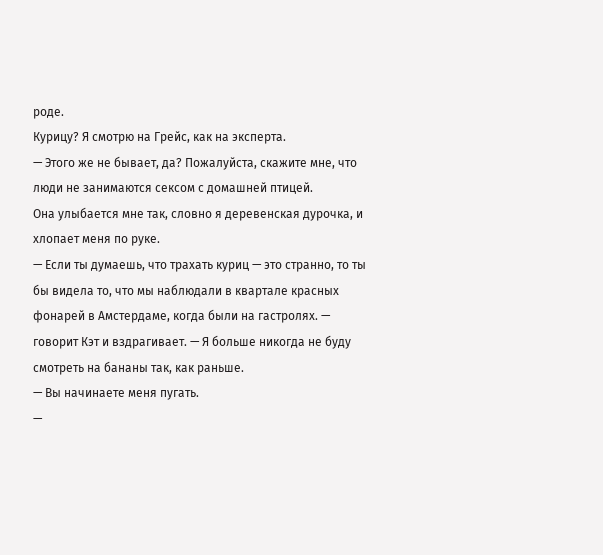роде.
Курицу? Я смотрю на Грейс, как на эксперта.
— Этого же не бывает, да? Пожалуйста, скажите мне, что люди не занимаются сексом с домашней птицей.
Она улыбается мне так, словно я деревенская дурочка, и хлопает меня по руке.
— Если ты думаешь, что трахать куриц — это странно, то ты бы видела то, что мы наблюдали в квартале красных фонарей в Амстердаме, когда были на гастролях. — говорит Кэт и вздрагивает. — Я больше никогда не буду смотреть на бананы так, как раньше.
— Вы начинаете меня пугать.
—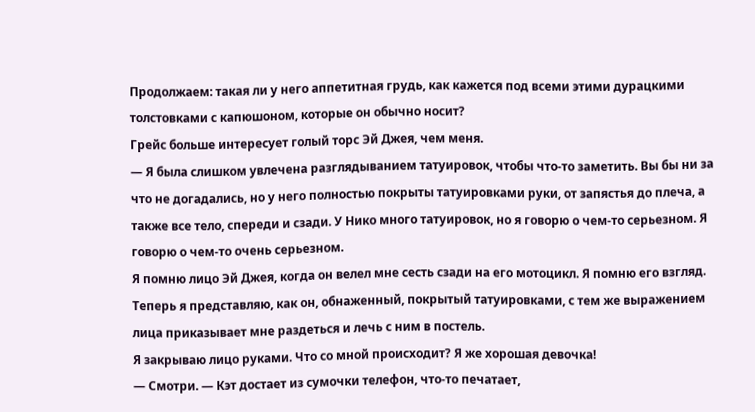Продолжаем: такая ли у него аппетитная грудь, как кажется под всеми этими дурацкими толстовками с капюшоном, которые он обычно носит?
Грейс больше интересует голый торс Эй Джея, чем меня.
— Я была слишком увлечена разглядыванием татуировок, чтобы что-то заметить. Вы бы ни за что не догадались, но у него полностью покрыты татуировками руки, от запястья до плеча, а также все тело, спереди и сзади. У Нико много татуировок, но я говорю о чем-то серьезном. Я говорю о чем-то очень серьезном.
Я помню лицо Эй Джея, когда он велел мне сесть сзади на его мотоцикл. Я помню его взгляд. Теперь я представляю, как он, обнаженный, покрытый татуировками, с тем же выражением лица приказывает мне раздеться и лечь с ним в постель.
Я закрываю лицо руками. Что со мной происходит? Я же хорошая девочка!
— Смотри. — Кэт достает из сумочки телефон, что-то печатает,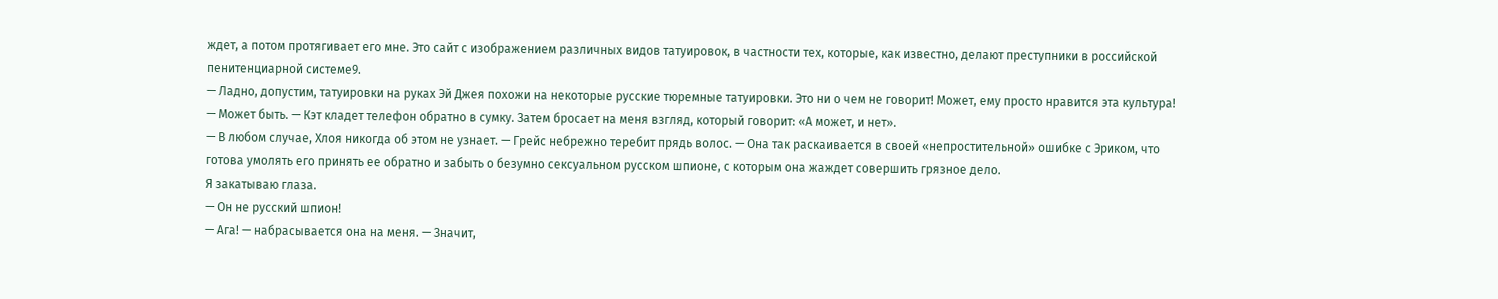ждет, а потом протягивает его мне. Это сайт с изображением различных видов татуировок, в частности тех, которые, как известно, делают преступники в российской пенитенциарной системе9.
— Ладно, допустим, татуировки на руках Эй Джея похожи на некоторые русские тюремные татуировки. Это ни о чем не говорит! Может, ему просто нравится эта культура!
— Может быть. — Кэт кладет телефон обратно в сумку. Затем бросает на меня взгляд, который говорит: «А может, и нет».
— В любом случае, Хлоя никогда об этом не узнает. — Грейс небрежно теребит прядь волос. — Она так раскаивается в своей «непростительной» ошибке с Эриком, что готова умолять его принять ее обратно и забыть о безумно сексуальном русском шпионе, с которым она жаждет совершить грязное дело.
Я закатываю глаза.
— Он не русский шпион!
— Ага! — набрасывается она на меня. — Значит,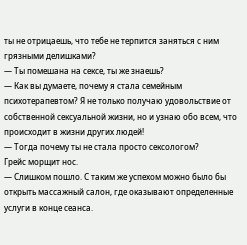ты не отрицаешь, что тебе не терпится заняться с ним грязными делишками?
— Ты помешана на сексе, ты же знаешь?
— Как вы думаете, почему я стала семейным психотерапевтом? Я не только получаю удовольствие от собственной сексуальной жизни, но и узнаю обо всем, что происходит в жизни других людей!
— Тогда почему ты не стала просто сексологом?
Грейс морщит нос.
— Слишком пошло. С таким же успехом можно было бы открыть массажный салон, где оказывают определенные услуги в конце сеанса.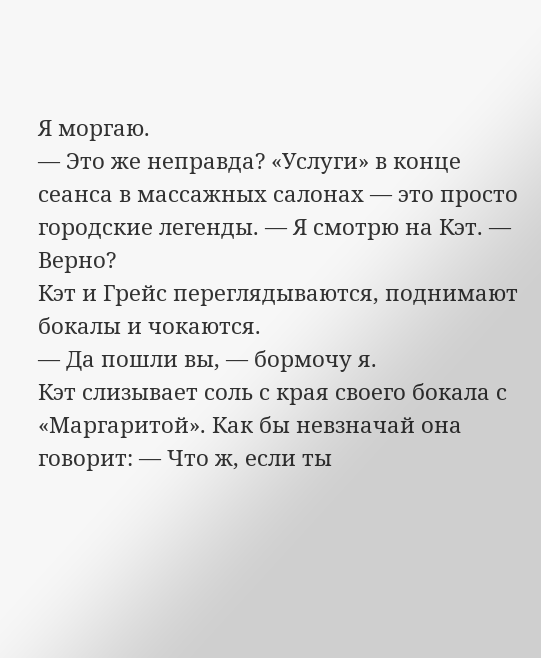Я моргаю.
— Это же неправда? «Услуги» в конце сеанса в массажных салонах — это просто городские легенды. — Я смотрю на Кэт. — Верно?
Кэт и Грейс переглядываются, поднимают бокалы и чокаются.
— Да пошли вы, — бормочу я.
Кэт слизывает соль с края своего бокала с «Маргаритой». Как бы невзначай она говорит: — Что ж, если ты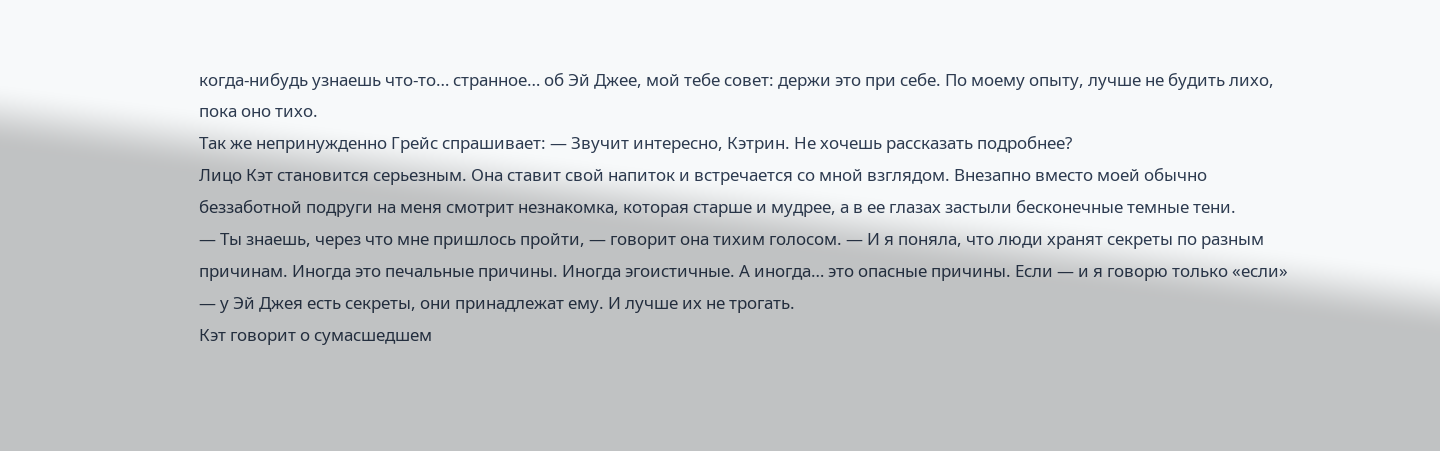когда-нибудь узнаешь что-то… странное… об Эй Джее, мой тебе совет: держи это при себе. По моему опыту, лучше не будить лихо, пока оно тихо.
Так же непринужденно Грейс спрашивает: — Звучит интересно, Кэтрин. Не хочешь рассказать подробнее?
Лицо Кэт становится серьезным. Она ставит свой напиток и встречается со мной взглядом. Внезапно вместо моей обычно беззаботной подруги на меня смотрит незнакомка, которая старше и мудрее, а в ее глазах застыли бесконечные темные тени.
— Ты знаешь, через что мне пришлось пройти, — говорит она тихим голосом. — И я поняла, что люди хранят секреты по разным причинам. Иногда это печальные причины. Иногда эгоистичные. А иногда… это опасные причины. Если — и я говорю только «если» — у Эй Джея есть секреты, они принадлежат ему. И лучше их не трогать.
Кэт говорит о сумасшедшем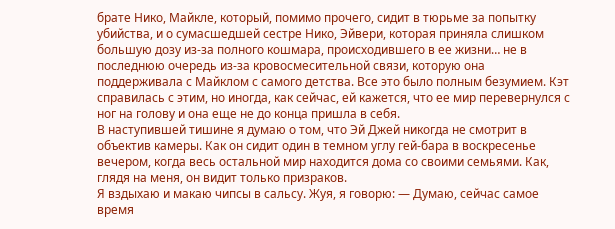брате Нико, Майкле, который, помимо прочего, сидит в тюрьме за попытку убийства, и о сумасшедшей сестре Нико, Эйвери, которая приняла слишком большую дозу из-за полного кошмара, происходившего в ее жизни… не в последнюю очередь из-за кровосмесительной связи, которую она поддерживала с Майклом с самого детства. Все это было полным безумием. Кэт справилась с этим, но иногда, как сейчас, ей кажется, что ее мир перевернулся с ног на голову и она еще не до конца пришла в себя.
В наступившей тишине я думаю о том, что Эй Джей никогда не смотрит в объектив камеры. Как он сидит один в темном углу гей-бара в воскресенье вечером, когда весь остальной мир находится дома со своими семьями. Как, глядя на меня, он видит только призраков.
Я вздыхаю и макаю чипсы в сальсу. Жуя, я говорю: — Думаю, сейчас самое время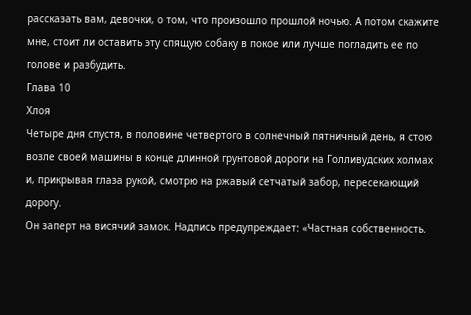рассказать вам, девочки, о том, что произошло прошлой ночью. А потом скажите мне, стоит ли оставить эту спящую собаку в покое или лучше погладить ее по голове и разбудить.
Глава 10
Хлоя
Четыре дня спустя, в половине четвертого в солнечный пятничный день, я стою возле своей машины в конце длинной грунтовой дороги на Голливудских холмах и, прикрывая глаза рукой, смотрю на ржавый сетчатый забор, пересекающий дорогу.
Он заперт на висячий замок. Надпись предупреждает: «Частная собственность.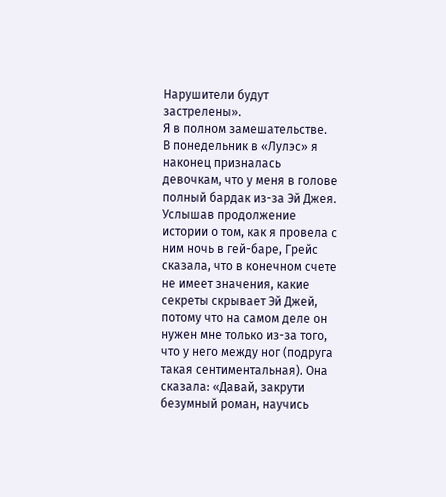Нарушители будут застрелены».
Я в полном замешательстве.
В понедельник в «Лулэс» я наконец призналась девочкам, что у меня в голове полный бардак из-за Эй Джея. Услышав продолжение истории о том, как я провела с ним ночь в гей-баре, Грейс сказала, что в конечном счете не имеет значения, какие секреты скрывает Эй Джей, потому что на самом деле он нужен мне только из-за того, что у него между ног (подруга такая сентиментальная). Она сказала: «Давай, закрути безумный роман, научись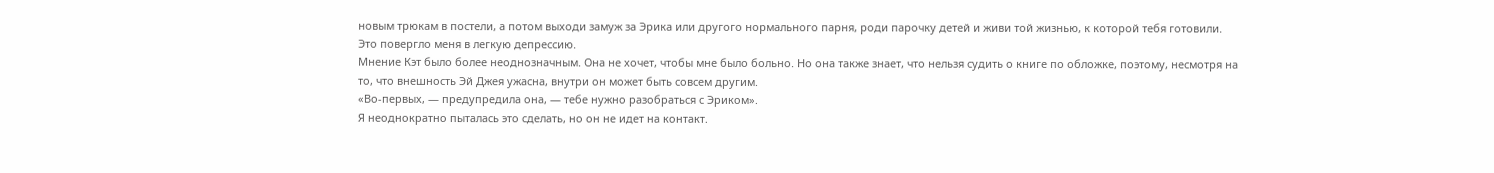новым трюкам в постели, а потом выходи замуж за Эрика или другого нормального парня, роди парочку детей и живи той жизнью, к которой тебя готовили.
Это повергло меня в легкую депрессию.
Мнение Кэт было более неоднозначным. Она не хочет, чтобы мне было больно. Но она также знает, что нельзя судить о книге по обложке, поэтому, несмотря на то, что внешность Эй Джея ужасна, внутри он может быть совсем другим.
«Во-первых, — предупредила она, — тебе нужно разобраться с Эриком».
Я неоднократно пыталась это сделать, но он не идет на контакт.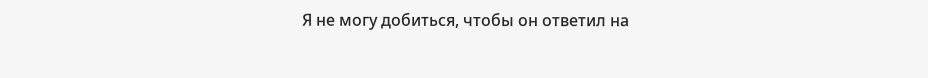Я не могу добиться, чтобы он ответил на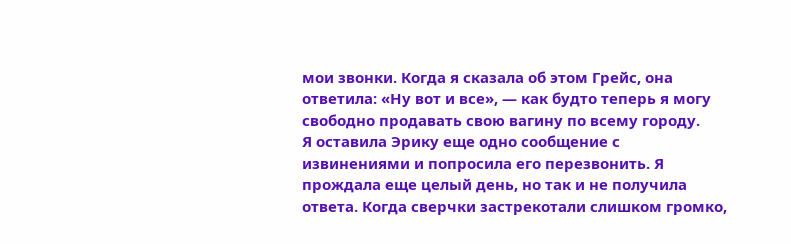мои звонки. Когда я сказала об этом Грейс, она ответила: «Ну вот и все», — как будто теперь я могу свободно продавать свою вагину по всему городу.
Я оставила Эрику еще одно сообщение с извинениями и попросила его перезвонить. Я прождала еще целый день, но так и не получила ответа. Когда сверчки застрекотали слишком громко,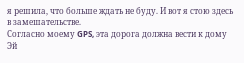я решила, что больше ждать не буду. И вот я стою здесь в замешательстве.
Согласно моему GPS, эта дорога должна вести к дому Эй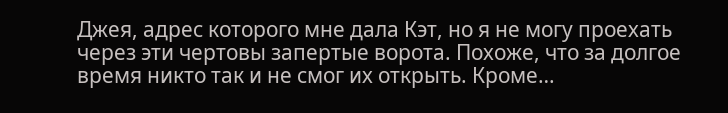Джея, адрес которого мне дала Кэт, но я не могу проехать через эти чертовы запертые ворота. Похоже, что за долгое время никто так и не смог их открыть. Кроме…